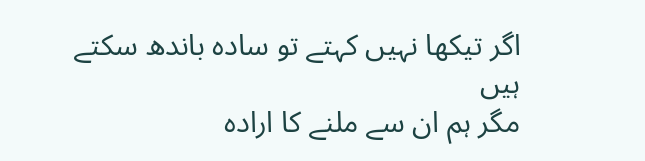اگر تیکھا نہیں کہتے تو سادہ باندھ سکتے ہیں
مگر ہم ان سے ملنے کا ارادہ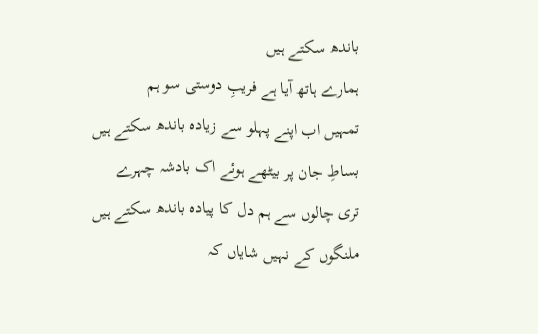باندھ سکتے ہیں
ہمارے ہاتھ آیا ہے فریبِ دوستی سو ہم
تمہیں اب اپنے پہلو سے زیادہ باندھ سکتے ہیں
بساطِ جان پر بیٹھے ہوئے اک بادشہ چہرے
تری چالوں سے ہم دل کا پیادہ باندھ سکتے ہیں
ملنگوں کے نہیں شایاں کہ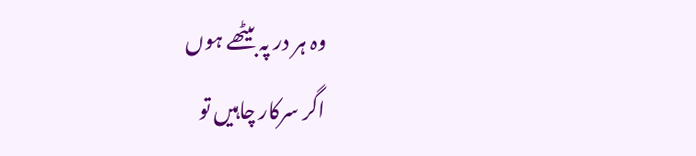وہ ہر در پہ بیٹھے ہوں
اگر سرکار چاہیں تو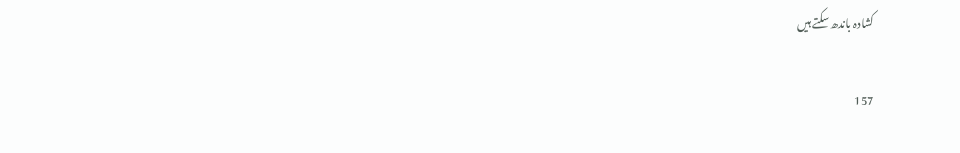کشادہ باندھ سکتے ہیں

157